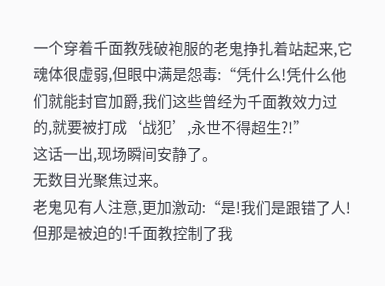一个穿着千面教残破袍服的老鬼挣扎着站起来,它魂体很虚弱,但眼中满是怨毒:“凭什么!凭什么他们就能封官加爵,我们这些曾经为千面教效力过的,就要被打成‘战犯’,永世不得超生?!”
这话一出,现场瞬间安静了。
无数目光聚焦过来。
老鬼见有人注意,更加激动:“是!我们是跟错了人!但那是被迫的!千面教控制了我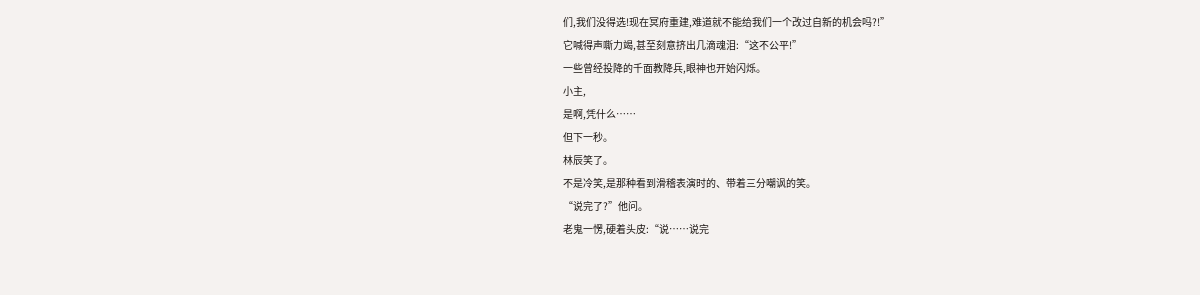们,我们没得选!现在冥府重建,难道就不能给我们一个改过自新的机会吗?!”
它喊得声嘶力竭,甚至刻意挤出几滴魂泪:“这不公平!”
一些曾经投降的千面教降兵,眼神也开始闪烁。
小主,
是啊,凭什么……
但下一秒。
林辰笑了。
不是冷笑,是那种看到滑稽表演时的、带着三分嘲讽的笑。
“说完了?”他问。
老鬼一愣,硬着头皮:“说……说完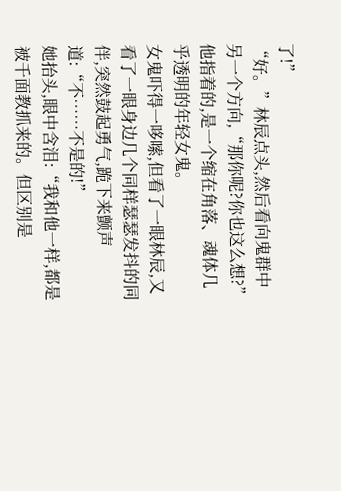了!”
“好。”林辰点头,然后看向鬼群中另一个方向,“那你呢?你也这么想?”
他指着的,是一个缩在角落、魂体几乎透明的年轻女鬼。
女鬼吓得一哆嗦,但看了一眼林辰,又看了一眼身边几个同样瑟瑟发抖的同伴,突然鼓起勇气,跪下来颤声道:“不……不是的!”
她抬头,眼中含泪:“我和他一样,都是被千面教抓来的。但区别是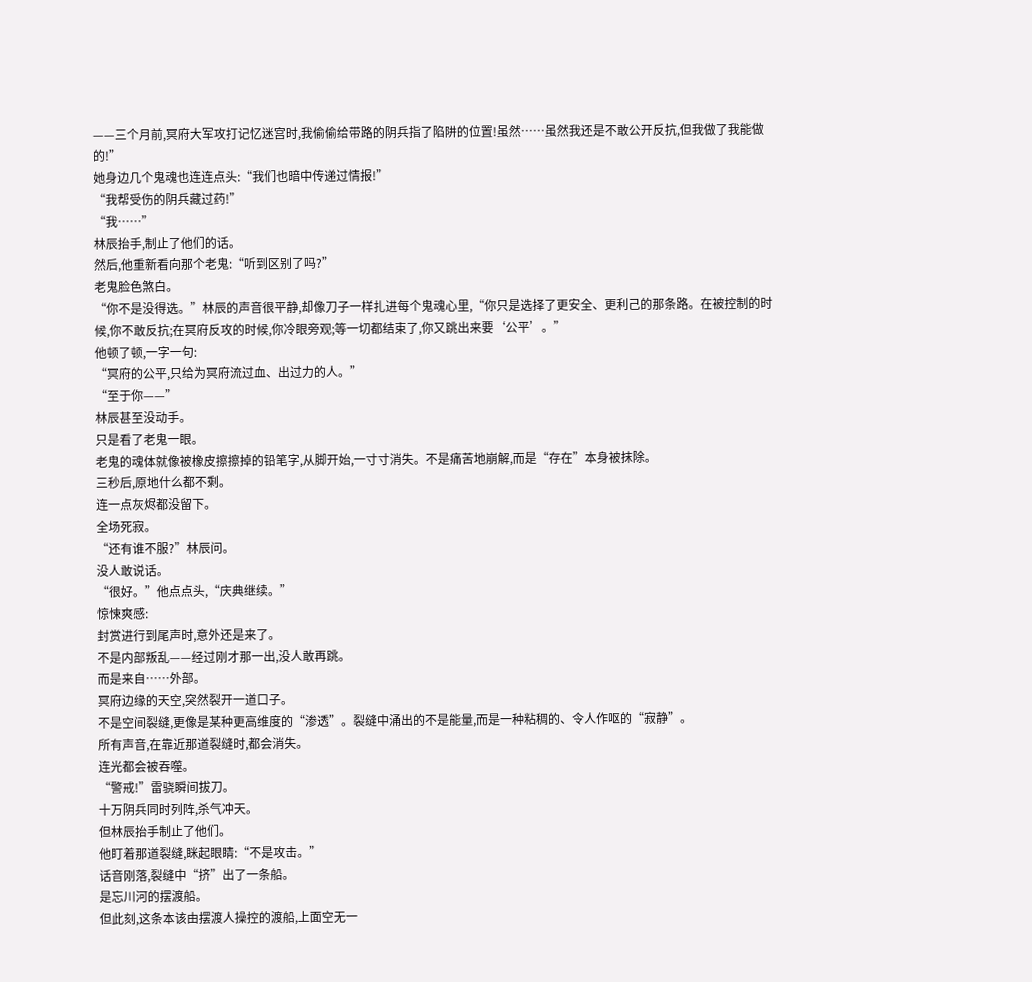——三个月前,冥府大军攻打记忆迷宫时,我偷偷给带路的阴兵指了陷阱的位置!虽然……虽然我还是不敢公开反抗,但我做了我能做的!”
她身边几个鬼魂也连连点头:“我们也暗中传递过情报!”
“我帮受伤的阴兵藏过药!”
“我……”
林辰抬手,制止了他们的话。
然后,他重新看向那个老鬼:“听到区别了吗?”
老鬼脸色煞白。
“你不是没得选。”林辰的声音很平静,却像刀子一样扎进每个鬼魂心里,“你只是选择了更安全、更利己的那条路。在被控制的时候,你不敢反抗;在冥府反攻的时候,你冷眼旁观;等一切都结束了,你又跳出来要‘公平’。”
他顿了顿,一字一句:
“冥府的公平,只给为冥府流过血、出过力的人。”
“至于你——”
林辰甚至没动手。
只是看了老鬼一眼。
老鬼的魂体就像被橡皮擦擦掉的铅笔字,从脚开始,一寸寸消失。不是痛苦地崩解,而是“存在”本身被抹除。
三秒后,原地什么都不剩。
连一点灰烬都没留下。
全场死寂。
“还有谁不服?”林辰问。
没人敢说话。
“很好。”他点点头,“庆典继续。”
惊悚爽感:
封赏进行到尾声时,意外还是来了。
不是内部叛乱——经过刚才那一出,没人敢再跳。
而是来自……外部。
冥府边缘的天空,突然裂开一道口子。
不是空间裂缝,更像是某种更高维度的“渗透”。裂缝中涌出的不是能量,而是一种粘稠的、令人作呕的“寂静”。
所有声音,在靠近那道裂缝时,都会消失。
连光都会被吞噬。
“警戒!”雷骁瞬间拔刀。
十万阴兵同时列阵,杀气冲天。
但林辰抬手制止了他们。
他盯着那道裂缝,眯起眼睛:“不是攻击。”
话音刚落,裂缝中“挤”出了一条船。
是忘川河的摆渡船。
但此刻,这条本该由摆渡人操控的渡船,上面空无一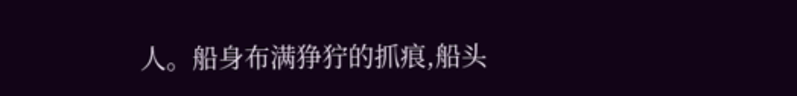人。船身布满狰狞的抓痕,船头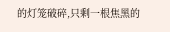的灯笼破碎,只剩一根焦黑的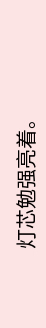灯芯勉强亮着。